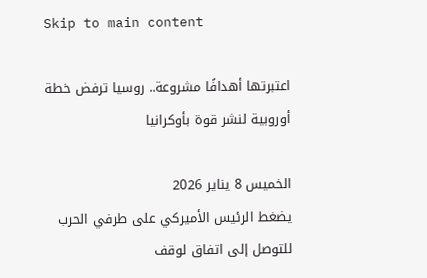Skip to main content

اعتبرتها أهدافًا مشروعة.. روسيا ترفض خطة أوروبية لنشر قوة بأوكرانيا

الخميس 8 يناير 2026
يضغط الرئيس الأميركي على طرفي الحرب للتوصل إلى اتفاق لوقف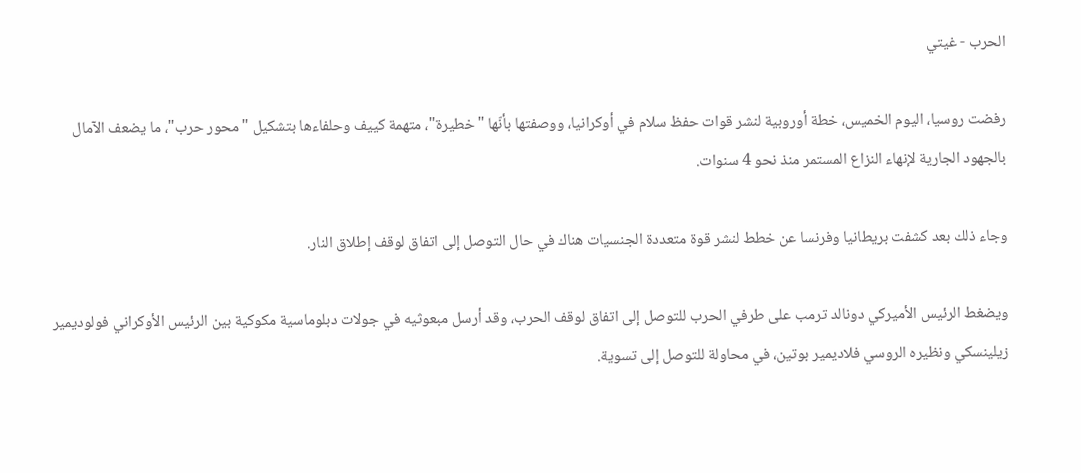الحرب - غيتي

رفضت روسيا، اليوم الخميس، خطة أوروبية لنشر قوات حفظ سلام في أوكرانيا، ووصفتها بأنّها "خطيرة"، متهمة كييف وحلفاءها بتشكيل "محور حرب"، ما يضعف الآمال بالجهود الجارية لإنهاء النزاع المستمر منذ نحو 4 سنوات.

وجاء ذلك بعد كشفت بريطانيا وفرنسا عن خطط لنشر قوة متعددة الجنسيات هناك في حال التوصل إلى اتفاق لوقف إطلاق النار.

ويضغط الرئيس الأميركي دونالد ترمب على طرفي الحرب للتوصل إلى اتفاق لوقف الحرب، وقد أرسل مبعوثيه في جولات دبلوماسية مكوكية بين الرئيس الأوكراني فولوديمير زيلينسكي ونظيره الروسي فلاديمير بوتين، في محاولة للتوصل إلى تسوية.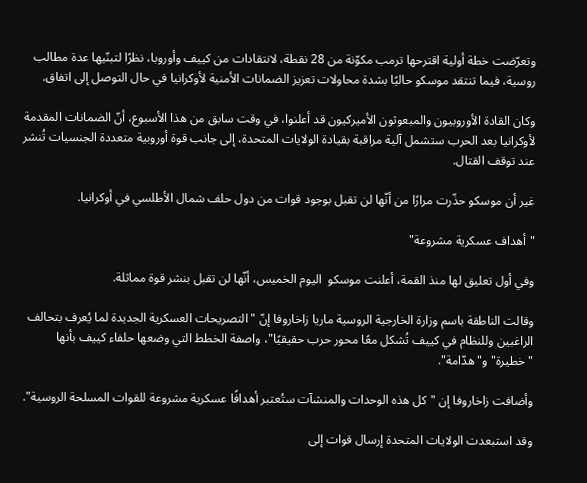وتعرّضت خطة أولية اقترحها ترمب مكوّنة من 28 نقطة، لانتقادات من كييف وأوروبا، نظرًا لتبنّيها عدة مطالب روسية، فيما تنتقد موسكو حاليًا بشدة محاولات تعزيز الضمانات الأمنية لأوكرانيا في حال التوصل إلى اتفاق.

وكان القادة الأوروبيون والمبعوثون الأميركيون قد أعلنوا، في وقت سابق من هذا الأسبوع، أنّ الضمانات المقدمة لأوكرانيا بعد الحرب ستشمل آلية مراقبة بقيادة الولايات المتحدة، إلى جانب قوة أوروبية متعددة الجنسيات تُنشر عند توقف القتال.

غير أن موسكو حذّرت مرارًا من أنّها لن تقبل بوجود قوات من دول حلف شمال الأطلسي في أوكرانيا.

"أهداف عسكرية مشروعة"

وفي أول تعليق لها منذ القمة، أعلنت موسكو  اليوم الخميس، أنّها لن تقبل بنشر قوة مماثلة.

وقالت الناطقة باسم وزارة الخارجية الروسية ماريا زاخاروفا إنّ "التصريحات العسكرية الجديدة لما يُعرف بتحالف الراغبين وللنظام في كييف تُشكل معًا محور حرب حقيقيًا"، واصفة الخطط التي وضعها حلفاء كييف بأنها "خطيرة" و"هدّامة".

وأضافت زاخاروفا إن "كل هذه الوحدات والمنشآت ستُعتبر أهدافًا عسكرية مشروعة للقوات المسلحة الروسية".

وقد استبعدت الولايات المتحدة إرسال قوات إلى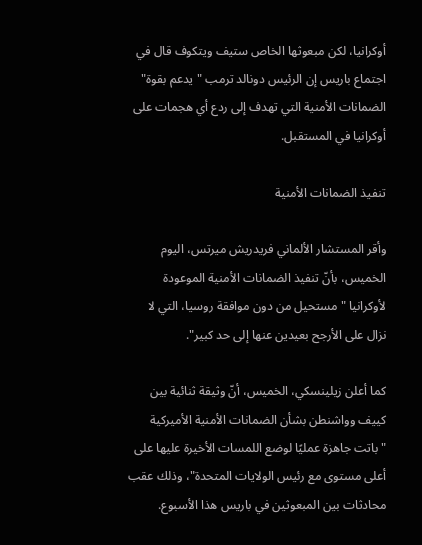أوكرانيا، لكن مبعوثها الخاص ستيف ويتكوف قال في اجتماع باريس إن الرئيس دونالد ترمب "يدعم بقوة" الضمانات الأمنية التي تهدف إلى ردع أي هجمات على أوكرانيا في المستقبل.

تنفيذ الضمانات الأمنية

وأقر المستشار الألماني فريدريش ميرتس، اليوم الخميس، بأنّ تنفيذ الضمانات الأمنية الموعودة لأوكرانيا "مستحيل من دون موافقة روسيا، التي لا نزال على الأرجح بعيدين عنها إلى حد كبير".

كما أعلن زيلينسكي، الخميس، أنّ وثيقة ثنائية بين كييف وواشنطن بشأن الضمانات الأمنية الأميركية "باتت جاهزة عمليًا لوضع اللمسات الأخيرة عليها على أعلى مستوى مع رئيس الولايات المتحدة"، وذلك عقب محادثات بين المبعوثين في باريس هذا الأسبوع.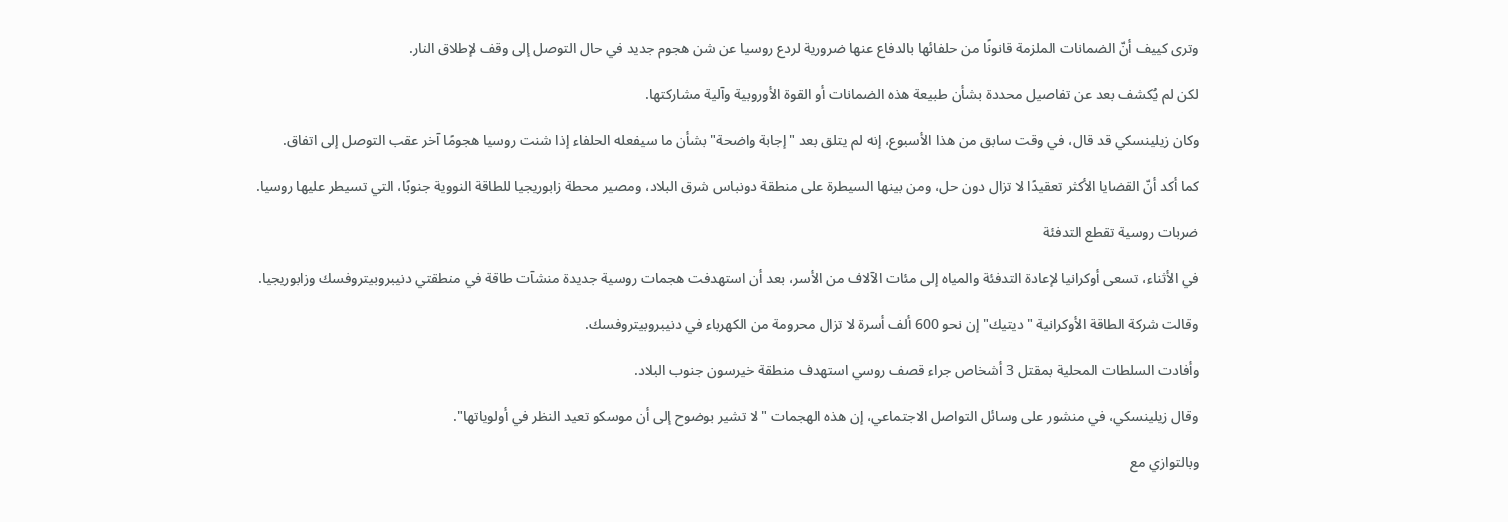وترى كييف أنّ الضمانات الملزمة قانونًا من حلفائها بالدفاع عنها ضرورية لردع روسيا عن شن هجوم جديد في حال التوصل إلى وقف لإطلاق النار.

لكن لم يُكشف بعد عن تفاصيل محددة بشأن طبيعة هذه الضمانات أو القوة الأوروبية وآلية مشاركتها.

وكان زيلينسكي قد قال، في وقت سابق من هذا الأسبوع، إنه لم يتلق بعد "إجابة واضحة" بشأن ما سيفعله الحلفاء إذا شنت روسيا هجومًا آخر عقب التوصل إلى اتفاق.

كما أكد أنّ القضايا الأكثر تعقيدًا لا تزال دون حل، ومن بينها السيطرة على منطقة دونباس شرق البلاد، ومصير محطة زابوريجيا للطاقة النووية جنوبًا، التي تسيطر عليها روسيا.

ضربات روسية تقطع التدفئة

في الأثناء، تسعى أوكرانيا لإعادة التدفئة والمياه إلى مئات الآلاف من الأسر، بعد أن استهدفت هجمات روسية جديدة منشآت طاقة في منطقتي دنيبروبيتروفسك وزابوريجيا.

وقالت شركة الطاقة الأوكرانية "ديتيك" إن نحو 600 ألف أسرة لا تزال محرومة من الكهرباء في دنيبروبيتروفسك.

وأفادت السلطات المحلية بمقتل 3 أشخاص جراء قصف روسي استهدف منطقة خيرسون جنوب البلاد.

وقال زيلينسكي، في منشور على وسائل التواصل الاجتماعي، إن هذه الهجمات "لا تشير بوضوح إلى أن موسكو تعيد النظر في أولوياتها".

وبالتوازي مع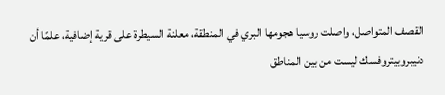القصف المتواصل، واصلت روسيا هجومها البري في المنطقة، معلنة السيطرة على قرية إضافية، علمًا أن دنيبروبيتروفسك ليست من بين المناطق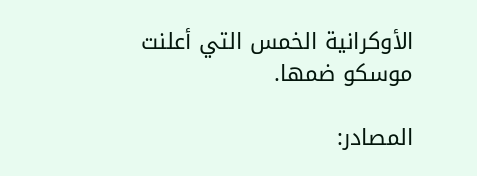الأوكرانية الخمس التي أعلنت موسكو ضمها.

المصادر: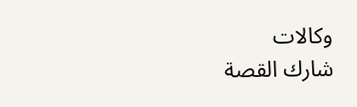وكالات
شارك القصة